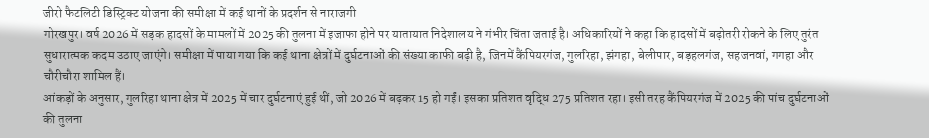जीरो फैटलिटी डिस्ट्रिक्ट योजना की समीक्षा में कई थानों के प्रदर्शन से नाराजगी
गोरखपुर। वर्ष 2026 में सड़क हादसों के मामलों में 2025 की तुलना में इजाफा होने पर यातायात निदेशालय ने गंभीर चिंता जताई है। अधिकारियों ने कहा कि हादसों में बढ़ोतरी रोकने के लिए तुरंत सुधारात्मक कदम उठाए जाएंगे। समीक्षा में पाया गया कि कई थाना क्षेत्रों में दुर्घटनाओं की संख्या काफी बढ़ी है, जिनमें कैंपियरगंज, गुलरिहा, झंगहा, बेलीपार, बड़हलगंज, सहजनवां, गगहा और चौरीचौरा शामिल हैं।
आंकड़ों के अनुसार, गुलरिहा थाना क्षेत्र में 2025 में चार दुर्घटनाएं हुई थीं, जो 2026 में बढ़कर 15 हो गईं। इसका प्रतिशत वृद्धि 275 प्रतिशत रहा। इसी तरह कैंपियरगंज में 2025 की पांच दुर्घटनाओं की तुलना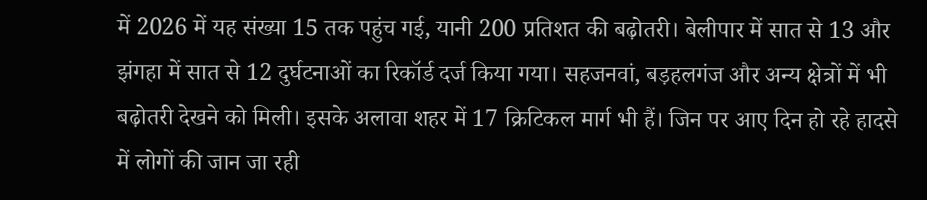में 2026 में यह संख्या 15 तक पहुंच गई, यानी 200 प्रतिशत की बढ़ोतरी। बेलीपार में सात से 13 और झंगहा में सात से 12 दुर्घटनाओं का रिकॉर्ड दर्ज किया गया। सहजनवां, बड़हलगंज और अन्य क्षेत्रों में भी बढ़ोतरी देखने को मिली। इसके अलावा शहर में 17 क्रिटिकल मार्ग भी हैं। जिन पर आए दिन हो रहे हादसे में लोगों की जान जा रही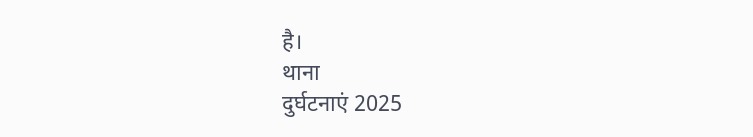है।
थाना
दुर्घटनाएं 2025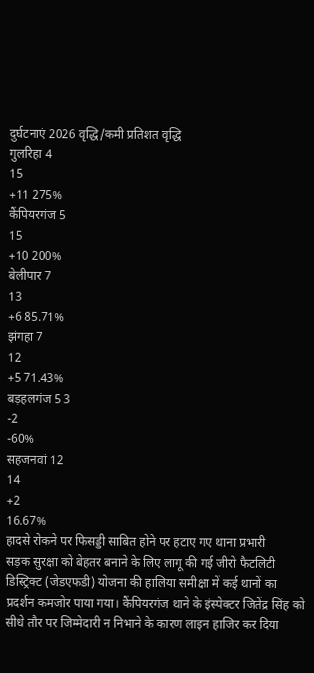दुर्घटनाएं 2026 वृद्धि/कमी प्रतिशत वृद्धि
गुलरिहा 4
15
+11 275%
कैंपियरगंज 5
15
+10 200%
बेलीपार 7
13
+6 85.71%
झंगहा 7
12
+5 71.43%
बड़हलगंज 5 3
-2
-60%
सहजनवां 12
14
+2
16.67%
हादसे रोकने पर फिसड्डी साबित होने पर हटाए गए थाना प्रभारी
सड़क सुरक्षा को बेहतर बनाने के लिए लागू की गई जीरो फैटलिटी डिस्ट्रिक्ट (जेडएफडी) योजना की हालिया समीक्षा में कई थानों का प्रदर्शन कमजोर पाया गया। कैंपियरगंज थाने के इंस्पेक्टर जितेंद्र सिंह को सीधे तौर पर जिम्मेदारी न निभाने के कारण लाइन हाजिर कर दिया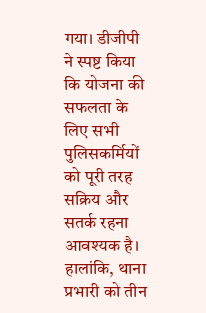गया। डीजीपी ने स्पष्ट किया कि योजना की सफलता के लिए सभी पुलिसकर्मियों को पूरी तरह सक्रिय और सतर्क रहना आवश्यक है। हालांकि, थाना प्रभारी को तीन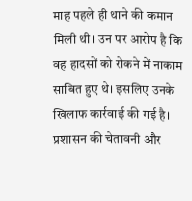माह पहले ही थाने की कमान मिली थी। उन पर आरोप है कि वह हादसों को रोकने में नाकाम साबित हुए थे। इसलिए उनके खिलाफ कार्रवाई की गई है।
प्रशासन की चेतावनी और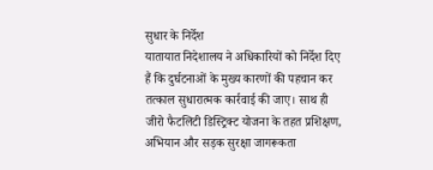सुधार के निर्देश
यातायात निदेशालय ने अधिकारियों को निर्देश दिए हैं कि दुर्घटनाओं के मुख्य कारणों की पहचान कर तत्काल सुधारात्मक कार्रवाई की जाए। साथ ही जीरो फैटलिटी डिस्ट्रिक्ट योजना के तहत प्रशिक्षण, अभियान और सड़क सुरक्षा जागरूकता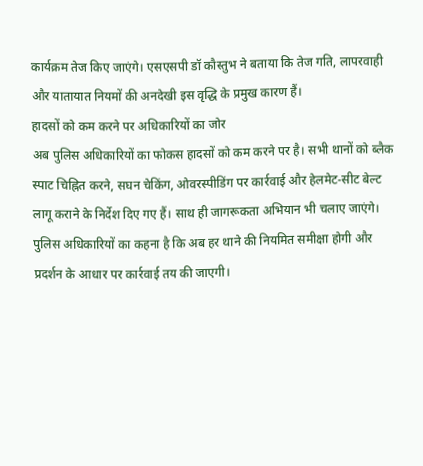कार्यक्रम तेज किए जाएंगे। एसएसपी डॉ कौस्तुभ ने बताया कि तेज गति, लापरवाही और यातायात नियमों की अनदेखी इस वृद्धि के प्रमुख कारण हैं।
हादसों को कम करने पर अधिकारियों का जोर
अब पुलिस अधिकारियों का फोकस हादसों को कम करने पर है। सभी थानों को ब्लैक स्पाट चिह्नित करने, सघन चेकिंग, ओवरस्पीडिंग पर कार्रवाई और हेलमेट-सीट बेल्ट लागू कराने के निर्देश दिए गए हैं। साथ ही जागरूकता अभियान भी चलाए जाएंगे। पुलिस अधिकारियों का कहना है कि अब हर थाने की नियमित समीक्षा होगी और प्रदर्शन के आधार पर कार्रवाई तय की जाएगी।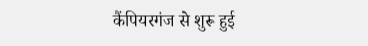कैंपियरगंज से शुरू हुई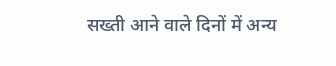सख्ती आने वाले दिनों में अन्य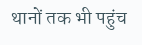थानों तक भी पहुंच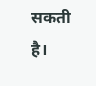सकती है।